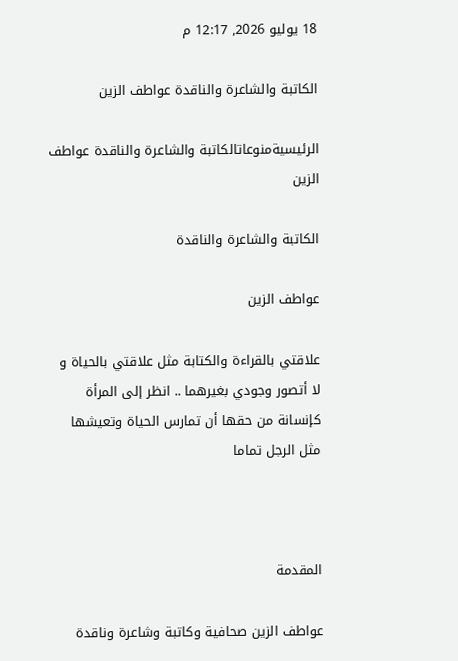18 يوليو 2026, 12:17 م

الكاتبة والشاعرة والناقدة عواطف الزين

الرئيسيةمنوعاتالكاتبة والشاعرة والناقدة عواطف الزين

الكاتبة والشاعرة والناقدة

عواطف الزين

علاقتي بالقراءة والكتابة مثل علاقتي بالحياة و لا أتصور وجودي بغيرهما .. انظر إلى المرأة كإنسانة من حقها أن تمارس الحياة وتعيشها مثل الرجل تماما



المقدمة

عواطف الزين صحافية وكاتبة وشاعرة وناقدة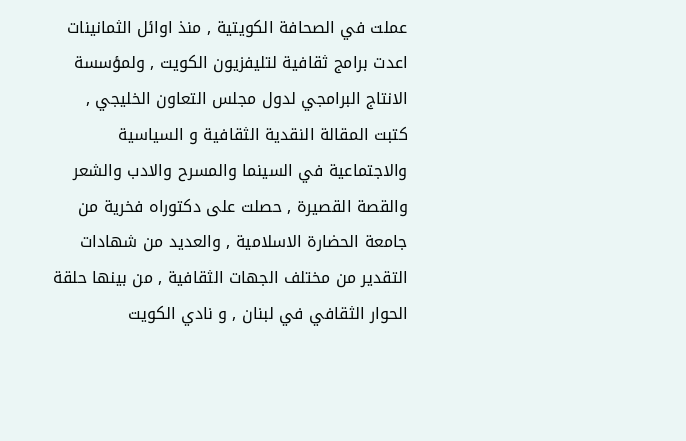عملت في الصحافة الكويتية , منذ اوائل الثمانينات اعدت برامج ثقافية لتليفزيون الكويت , ولمؤسسة الانتاج البرامجي لدول مجلس التعاون الخليجي , كتبت المقالة النقدية الثقافية و السياسية والاجتماعية في السينما والمسرح والادب والشعر  والقصة القصيرة , حصلت على دكتوراه فخرية من جامعة الحضارة الاسلامية , والعديد من شهادات التقدير من مختلف الجهات الثقافية , من بينها حلقة الحوار الثقافي في لبنان , و نادي الكويت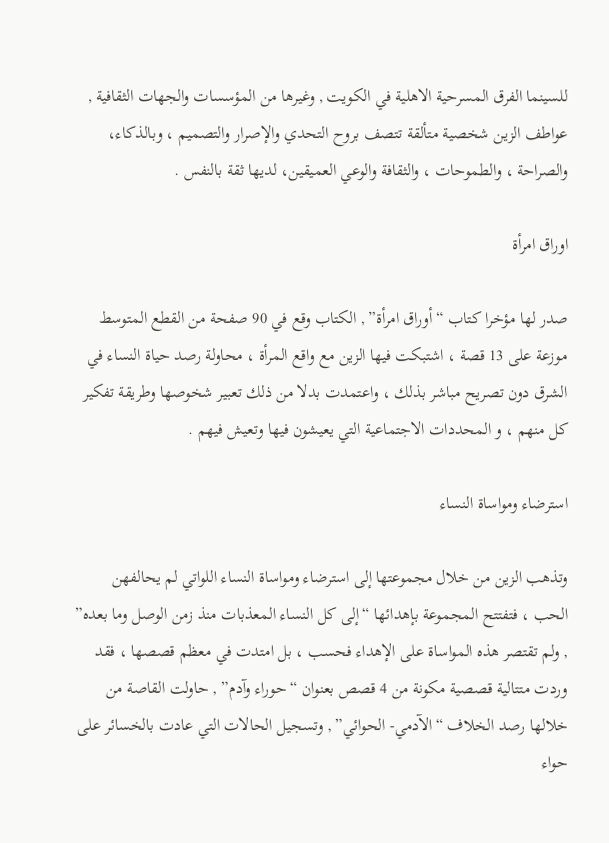للسينما الفرق المسرحية الاهلية في الكويت , وغيرها من المؤسسات والجهات الثقافية , عواطف الزين شخصية متألقة تتصف بروح التحدي والإصرار والتصميم ، وبالذكاء، والصراحة ، والطموحات ، والثقافة والوعي العميقين، لديها ثقة بالنفس .

اوراق امرأة

صدر لها مؤخرا كتاب “أوراق امرأة” , الكتاب وقع في 90 صفحة من القطع المتوسط موزعة على 13 قصة ، اشتبكت فيها الزين مع واقع المرأة ، محاولة رصد حياة النساء في الشرق دون تصريح مباشر بذلك ، واعتمدت بدلا من ذلك تعبير شخوصها وطريقة تفكير كل منهم ، و المحددات الاجتماعية التي يعيشون فيها وتعيش فيهم .

استرضاء ومواساة النساء

وتذهب الزين من خلال مجموعتها إلى استرضاء ومواساة النساء اللواتي لم يحالفهن الحب ، فتفتتح المجموعة بإهدائها “إلى كل النساء المعذبات منذ زمن الوصل وما بعده” , ولم تقتصر هذه المواساة على الإهداء فحسب ، بل امتدت في معظم قصصها ، فقد وردت متتالية قصصية مكونة من 4 قصص بعنوان “حوراء وآدم” , حاولت القاصة من خلالها رصد الخلاف “الآدمي- الحوائي” , وتسجيل الحالات التي عادت بالخسائر على حواء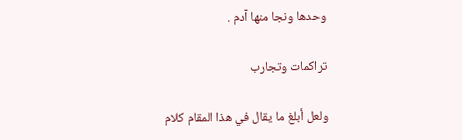وحدها ونجا منها آدم .

تراكمات وتجارب

ولعل أبلغ ما يقال في هذا المقام كلام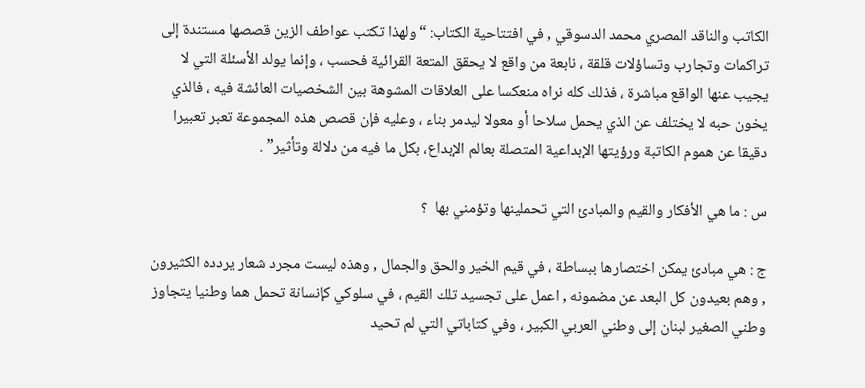الكاتب والناقد المصري محمد الدسوقي , في افتتاحية الكتاب: “ولهذا تكتب عواطف الزين قصصها مستندة إلى تراكمات وتجارب وتساؤلات قلقة ، نابعة من واقع لا يحقق المتعة القرائية فحسب ، وإنما يولد الأسئلة التي لا يجيب عنها الواقع مباشرة ، فذلك كله نراه منعكسا على العلاقات المشوهة بين الشخصيات العائشة فيه ، فالذي يخون حبه لا يختلف عن الذي يحمل سلاحا أو معولا ليدمر بناء ، وعليه فإن قصص هذه المجموعة تعبر تعبيرا دقيقا عن هموم الكاتبة ورؤيتها الإبداعية المتصلة بعالم الإبداع، بكل ما فيه من دلالة وتأثير” .

س : ما هي الأفكار والقيم والمبادئ التي تحملينها وتؤمني بها  ؟

ج : هي مبادئ يمكن اختصارها ببساطة ، في قيم الخير والحق والجمال , وهذه ليست مجرد شعار يردده الكثيرون , وهم بعيدون كل البعد عن مضمونه , اعمل على تجسيد تلك القيم ، في سلوكي كإنسانة تحمل هما وطنيا يتجاوز وطني الصغير لبنان إلى وطني العربي الكبير ، وفي كتاباتي التي لم تحيد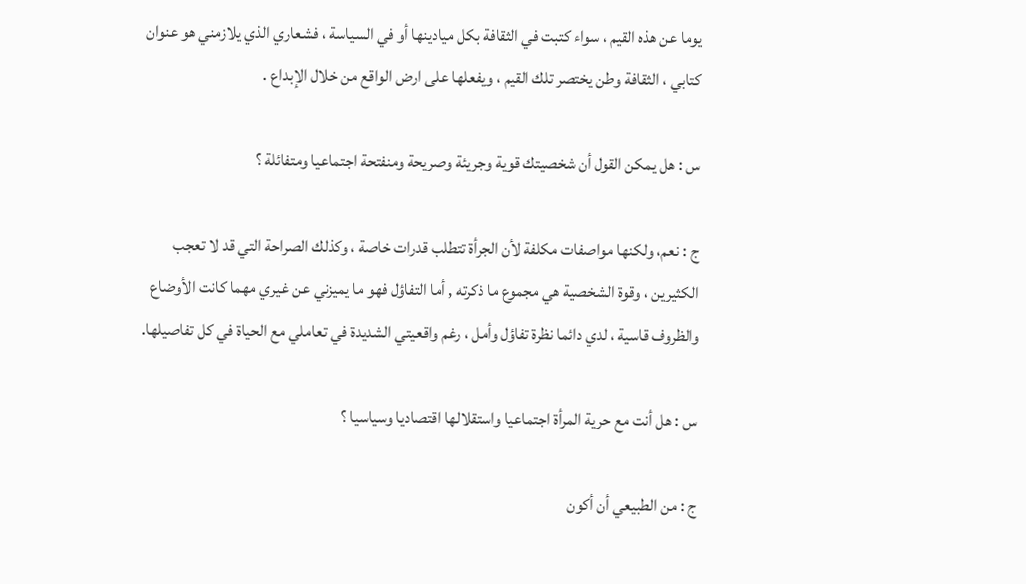يوما عن هذه القيم ، سواء كتبت في الثقافة بكل ميادينها أو في السياسة ، فشعاري الذي يلازمني هو عنوان كتابي ، الثقافة وطن يختصر تلك القيم ، ويفعلها على ارض الواقع من خلال الإبداع .

س : هل يمكن القول أن شخصيتك قوية وجريئة وصريحة ومنفتحة اجتماعيا ومتفائلة ؟

ج : نعم، ولكنها مواصفات مكلفة لأن الجرأة تتطلب قدرات خاصة ، وكذلك الصراحة التي قد لا تعجب الكثيرين ، وقوة الشخصية هي مجموع ما ذكرته , أما التفاؤل فهو ما يميزني عن غيري مهما كانت الأوضاع والظروف قاسية ، لدي دائما نظرة تفاؤل وأمل ، رغم واقعيتي الشديدة في تعاملي مع الحياة في كل تفاصيلها.

س : هل أنت مع حرية المرأة اجتماعيا واستقلالها اقتصاديا وسياسيا ؟

ج : من الطبيعي أن أكون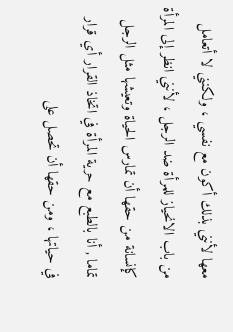معها لأنني بذلك أكون مع نفسي ، ولكنني لا أتعامل من باب الانحياز للمرأة ضد الرجل ، لأنني انظر إلى المرأة كإنسانة من حقها أن تمارس الحياة وتعيشها مثل الرجل تماما , أنا بالطبع مع حرية المرأة في اتخاذ القرار أي قرار في حياتها ، ومن حقها أن تحصل على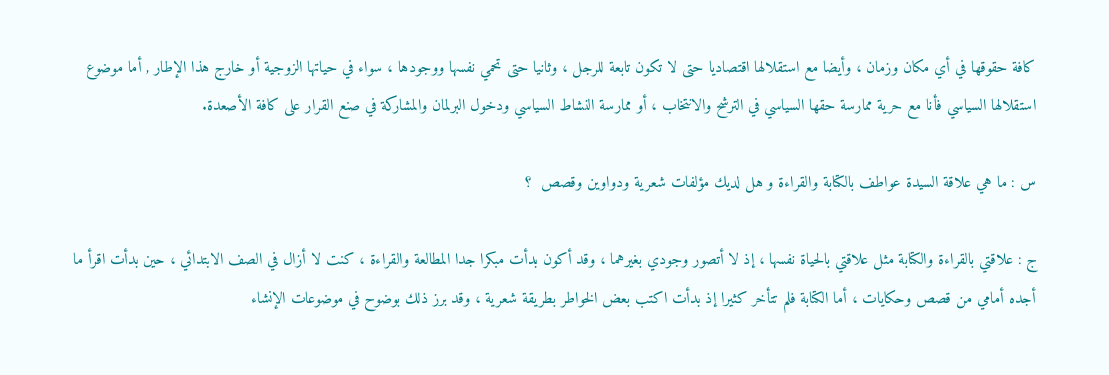كافة حقوقها في أي مكان وزمان ، وأيضا مع استقلالها اقتصاديا حتى لا تكون تابعة للرجل ، وثانيا حتى تحمي نفسها ووجودها ، سواء في حياتها الزوجية أو خارج هذا الإطار , أما موضوع استقلالها السياسي فأنا مع حرية ممارسة حقها السياسي في الترشح والانتخاب ، أو ممارسة النشاط السياسي ودخول البرلمان والمشاركة في صنع القرار على كافة الأصعدة.

س : ما هي علاقة السيدة عواطف بالكتابة والقراءة و هل لديك مؤلفات شعرية ودواوين وقصص  ؟

ج : علاقتي بالقراءة والكتابة مثل علاقتي بالحياة نفسها ، إذ لا أتصور وجودي بغيرهما ، وقد أكون بدأت مبكرا جدا المطالعة والقراءة ، كنت لا أزال في الصف الابتدائي ، حين بدأت اقرأ ما أجده أمامي من قصص وحكايات ، أما الكتابة فلم تتأخر كثيرا إذ بدأت اكتب بعض الخواطر بطريقة شعرية ، وقد برز ذلك بوضوح في موضوعات الإنشاء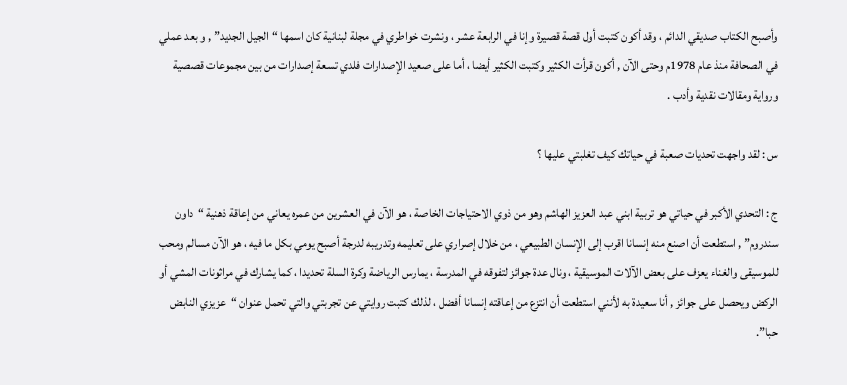وأصبح الكتاب صديقي الدائم ، وقد أكون كتبت أول قصة قصيرة وإنا في الرابعة عشر ، ونشرت خواطري في مجلة لبنانية كان اسمها “الجيل الجديد” , و بعد عملي في الصحافة منذ عام 1978م وحتى الآن , أكون قرأت الكثير وكتبت الكثير أيضا ، أما على صعيد الإصدارات فلدي تسعة إصدارات من بين مجموعات قصصية ورواية ومقالات نقدية وأدب .

س : لقد واجهت تحديات صعبة في حياتك كيف تغلبتي عليها ؟

ج : التحدي الأكبر في حياتي هو تربية ابني عبد العزيز الهاشم وهو من ذوي الاحتياجات الخاصة ، هو الآن في العشرين من عمره يعاني من إعاقة ذهنية “داون سندروم” , استطعت أن اصنع منه إنسانا اقرب إلى الإنسان الطبيعي ، من خلال إصراري على تعليمه وتدريبه لدرجة أصبح يومي بكل ما فيه ، هو الآن مسالم ومحب للموسيقى والغناء يعزف على بعض الآلات الموسيقية ، ونال عدة جوائز لتفوقه في المدرسة ، يمارس الرياضة وكرة السلة تحديدا ، كما يشارك في مراثونات المشي أو الركض ويحصل على جوائز , أنا سعيدة به لأنني استطعت أن انتزع من إعاقته إنسانا أفضل ، لذلك كتبت روايتي عن تجربتي والتي تحمل عنوان “عزيزي النابض حبا”.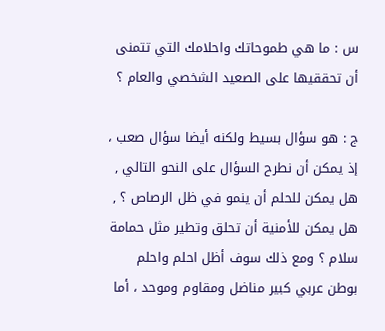س : ما هي طموحاتك واحلامك التي تتمنى أن تحققيها على الصعيد الشخصي والعام ؟

ج : هو سؤال بسيط ولكنه أيضا سؤال صعب ، إذ يمكن أن نطرح السؤال على النحو التالي , هل يمكن للحلم أن ينمو في ظل الرصاص ؟ , هل يمكن للأمنية أن تحلق وتطير مثل حمامة سلام ؟ ومع ذلك سوف أظل احلم واحلم بوطن عربي كبير مناضل ومقاوم وموحد ، أما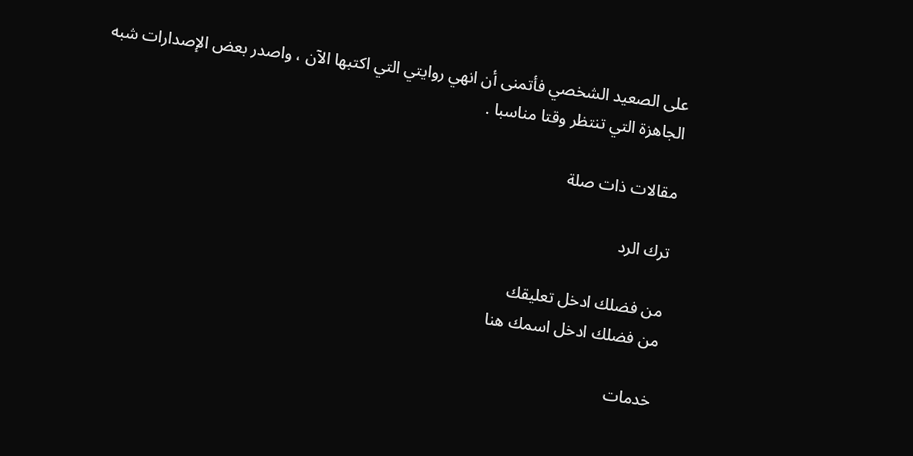على الصعيد الشخصي فأتمنى أن انهي روايتي التي اكتبها الآن ، واصدر بعض الإصدارات شبه الجاهزة التي تنتظر وقتا مناسبا .

مقالات ذات صلة

ترك الرد

من فضلك ادخل تعليقك
من فضلك ادخل اسمك هنا

خدمات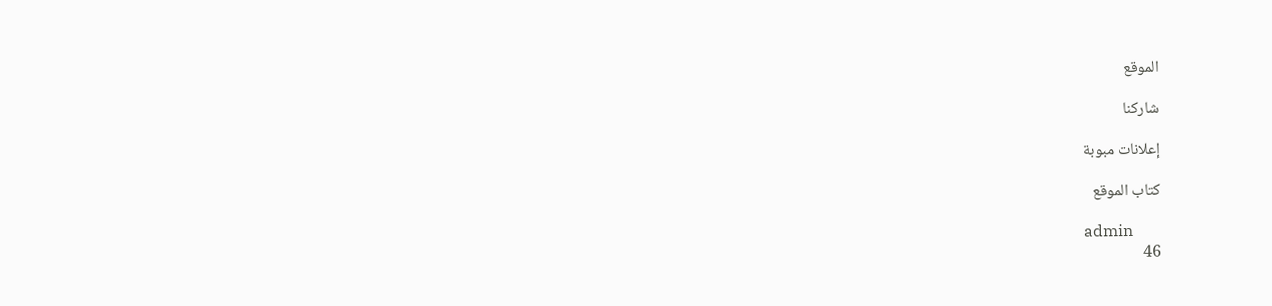الموقع

شاركنا

إعلانات مبوبة

كتاب الموقع

admin
46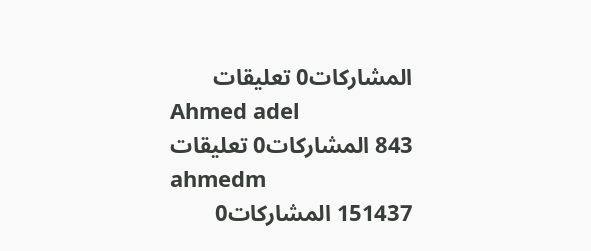المشاركات0 تعليقات
Ahmed adel
843 المشاركات0 تعليقات
ahmedm
151437 المشاركات0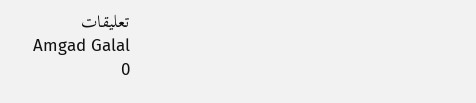تعليقات
Amgad Galal
0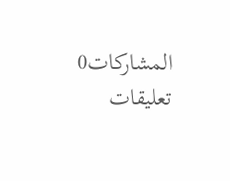المشاركات0 تعليقات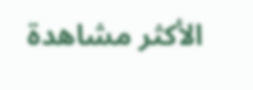الأكثر مشاهدة